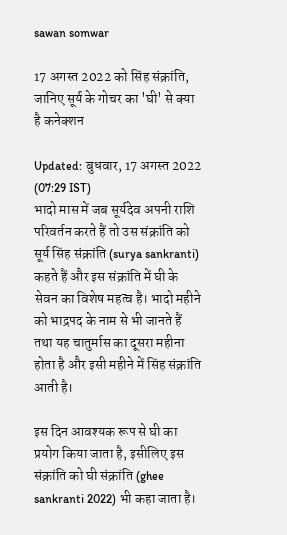sawan somwar

17 अगस्त 2022 को सिंह संक्रांति, जानिए सूर्य के गोचर का 'घी' से क्या है कनेक्शन

Updated: बुधवार, 17 अगस्त 2022 (07:29 IST)
भादो मास में जब सूर्यदेव अपनी राशि परिवर्तन करते हैं तो उस संक्रांति को सूर्य सिंह संक्रांति (surya sankranti) कहते हैं और इस संक्रांति में घी के सेवन का विशेष महत्व है। भादो महीने को भाद्रपद के नाम से भी जानते हैं तथा यह चातुर्मास का दूसरा महीना होता है और इसी महीने में सिंह संक्रांति आती है।

इस दिन आवश्यक रूप से घी का प्रयोग किया जाता है, इसीलिए इस संक्रांति को घी संक्रांति (ghee sankranti 2022) भी कहा जाता है।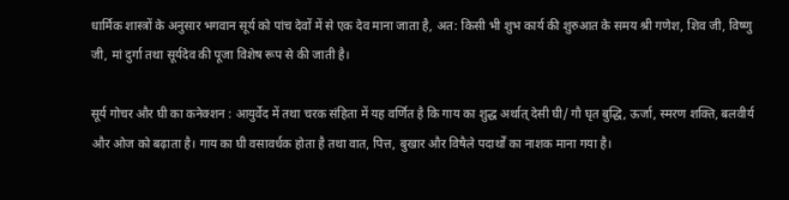धार्मिक शास्त्रों के अनुसार भगवान सूर्य को पांच देवों में से एक देव माना जाता है, अत: किसी भी शुभ कार्य की शुरुआत के समय श्री गणेश, शिव जी, विष्णु जी, मां दुर्गा तथा सूर्यदेव की पूजा विशेष रूप से की जाती है।

सूर्य गोचर और घी का कनेक्शन : आयुर्वेद में तथा चरक संहिता में यह वर्णित है कि गाय का शुद्ध अर्थात् देसी घी/ गौ घृत बुद्धि, ऊर्जा, स्मरण शक्ति, बलवीर्य और ओज को बढ़ाता है। गाय का घी वसावर्धक होता है तथा वात, पित्त, बुखार और विषैले पदार्थों का नाशक माना गया है।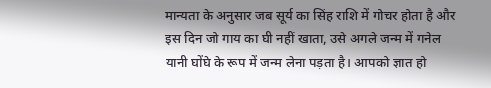मान्यता के अनुसार जब सूर्य का सिंह राशि में गोचर होता है और इस दिन जो गाय का घी नहीं खाता, उसे अगले जन्म में गनेल यानी घोंघे के रूप में जन्म लेना पड़ता है। आपको ज्ञात हो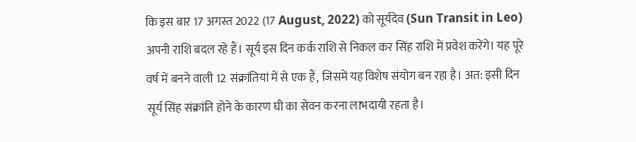कि इस बार 17 अगस्त 2022 (17 August, 2022) को सूर्यदेव (Sun Transit in Leo) अपनी राशि बदल रहे हैं। सूर्य इस दिन कर्क राशि से निकल कर सिंह राशि में प्रवेश करेंगे। यह पूरे वर्ष में बनने वाली 12 संक्रांतियां में से एक हैं, जिसमें यह विशेष संयोग बन रहा है। अत: इसी दिन सूर्य सिंह संक्रांति होने के कारण घी का सेवन करना लाभदायी रहता है।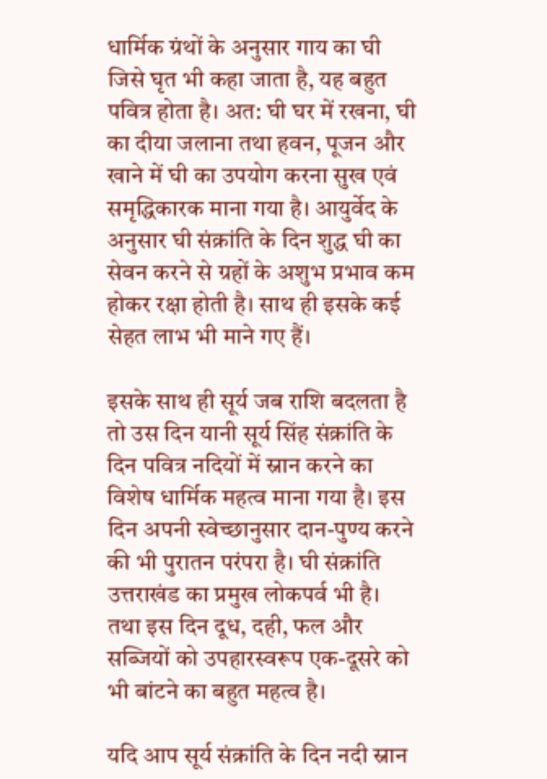धार्मिक ग्रंथों के अनुसार गाय का घी जिसे घृत भी कहा जाता है, यह बहुत पवित्र होता है। अत: घी घर में रखना, घी का दीया जलाना तथा हवन, पूजन और खाने में घी का उपयोग करना सुख एवं समृद्धिकारक माना गया है। आयुर्वेद के अनुसार घी संक्रांति के दिन शुद्ध घी का सेवन करने से ग्रहों के अशुभ प्रभाव कम होकर रक्षा होती है। साथ ही इसके कई सेहत लाभ भी माने गए हैं।

इसके साथ ही सूर्य जब राशि बदलता है तो उस दिन यानी सूर्य सिंह संक्रांति के दिन पवित्र नदियों में स्नान करने का विशेष धार्मिक महत्व माना गया है। इस दिन अपनी स्वेच्छानुसार दान-पुण्य करने की भी पुरातन परंपरा है। घी संक्रांति उत्तराखंड का प्रमुख लोकपर्व भी है। तथा इस दिन दूध, दही, फल और सब्जियों को उपहारस्वरूप एक-दूसरे को भी बांटने का बहुत महत्व है।

यदि आप सूर्य संक्रांति के दिन नदी स्नान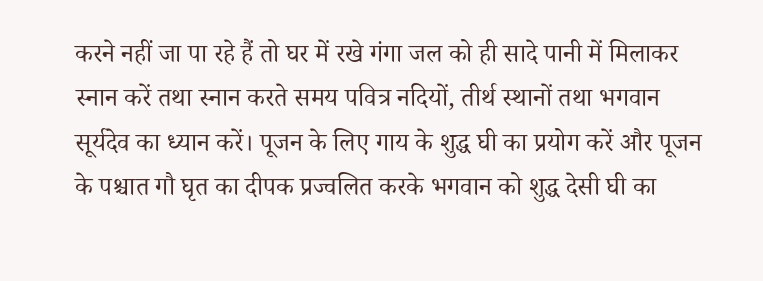करने नहीं जा पा रहे हैं तो घर में रखे गंगा जल को ही सादे पानी में मिलाकर स्नान करें तथा स्नान करते समय पवित्र नदियों, तीर्थ स्थानों तथा भगवान सूर्यदेव का ध्यान करें। पूजन के लिए गाय के शुद्ध घी का प्रयोग करें और पूजन के पश्चात गौ घृत का दीपक प्रज्वलित करके भगवान को शुद्ध देसी घी का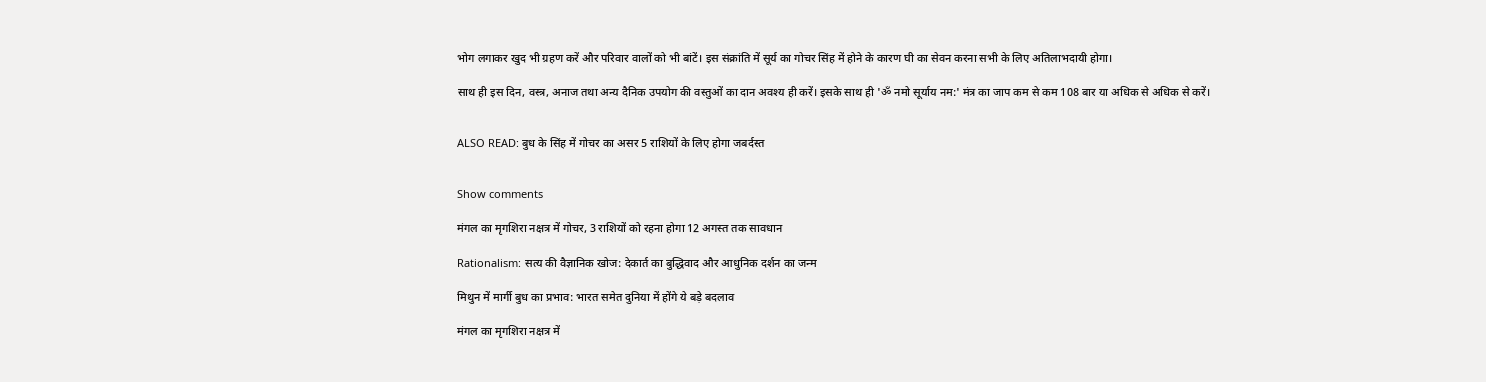भोग लगाकर खुद भी ग्रहण करें और परिवार वालों को भी बांटें। इस संक्रांति में सूर्य का गोचर सिंह में होने के कारण घी का सेवन करना सभी के लिए अतिलाभदायी होगा।

साथ ही इस दिन, वस्त्र, अनाज तथा अन्य दैनिक उपयोग की वस्तुओं का दान अवश्य ही करें। इसके साथ ही 'ॐ नमो सूर्याय नम:' मंत्र का जाप कम से कम 108 बार या अधिक से अधिक से करें।


ALSO READ: बुध के सिंह में गोचर का असर 5 राशियों के लिए होगा जबर्दस्त


Show comments

मंगल का मृगशिरा नक्षत्र में गोचर, 3 राशियों को रहना होगा 12 अगस्त तक सावधान

Rationalism: सत्य की वैज्ञानिक खोज: देकार्त का बुद्धिवाद और आधुनिक दर्शन का जन्म

मिथुन में मार्गी बुध का प्रभाव: भारत समेत दुनिया में होंगे ये बड़े बदलाव

मंगल का मृगशिरा नक्षत्र में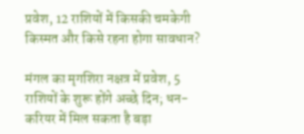प्रवेश, 12 राशियों में किसकी चमकेगी किस्मत और किसे रहना होगा सावधान?

मंगल का मृगशिरा नक्षत्र में प्रवेश, 5 राशियों के शुरू होंगे अच्छे दिन; धन-करियर में मिल सकता है बड़ा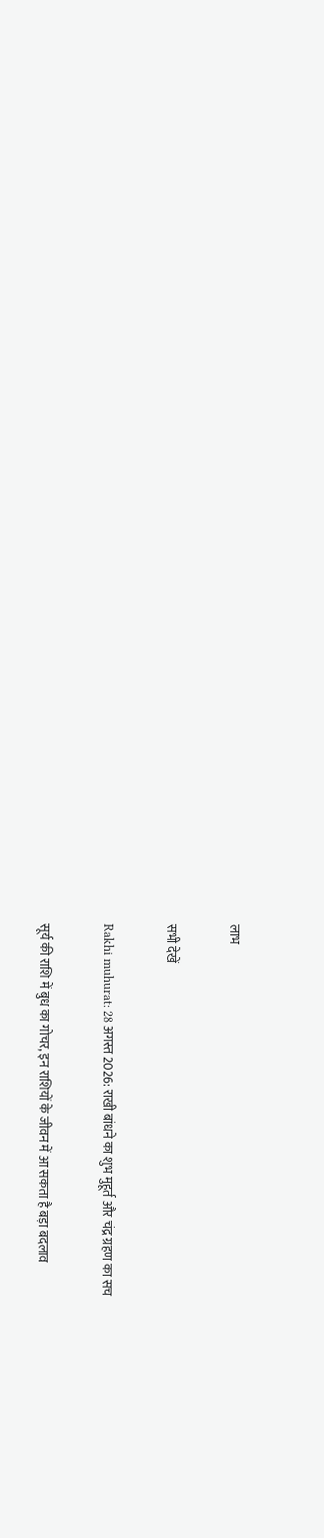लाभ

सभी देखें

Rakhi muhurat: 28 अगस्त 2026: राखी बांधने का शुभ मुहूर्त और चंद्र ग्रहण का सच

सूर्य की राशि में बुध का गोचर, इन राशियों के जीवन में आ सकता है बड़ा बदलाव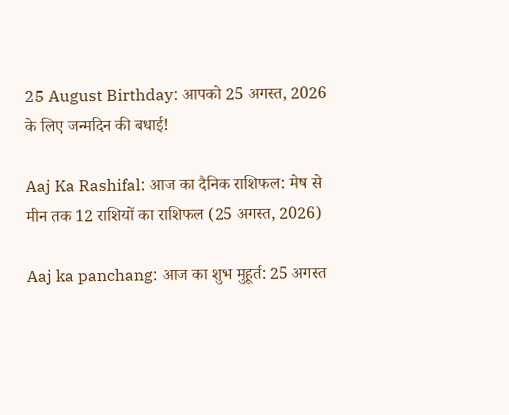25 August Birthday: आपको 25 अगस्त, 2026 के लिए जन्मदिन की बधाई!

Aaj Ka Rashifal: आज का दैनिक राशिफल: मेष से मीन तक 12 राशियों का राशिफल (25 अगस्‍त, 2026)

Aaj ka panchang: आज का शुभ मुहूर्त: 25 अगस्‍त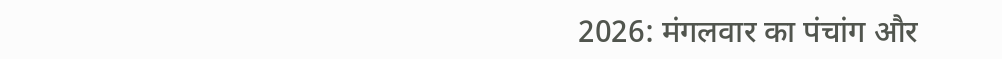2026: मंगलवार का पंचांग और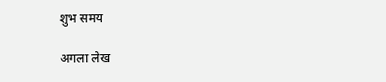शुभ समय

अगला लेख